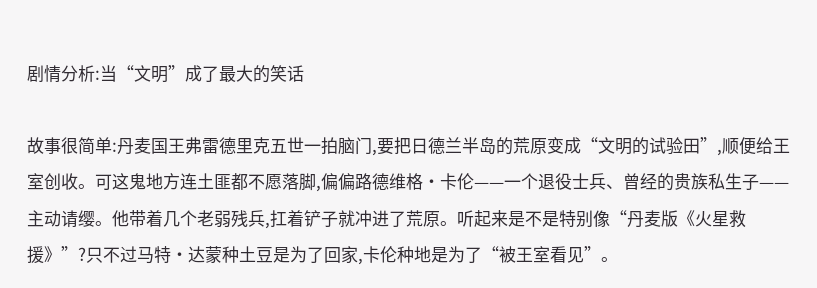剧情分析:当“文明”成了最大的笑话

故事很简单:丹麦国王弗雷德里克五世一拍脑门,要把日德兰半岛的荒原变成“文明的试验田”,顺便给王室创收。可这鬼地方连土匪都不愿落脚,偏偏路德维格·卡伦——一个退役士兵、曾经的贵族私生子——主动请缨。他带着几个老弱残兵,扛着铲子就冲进了荒原。听起来是不是特别像“丹麦版《火星救援》”?只不过马特·达蒙种土豆是为了回家,卡伦种地是为了“被王室看见”。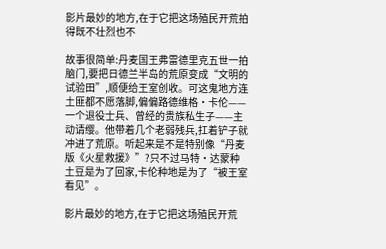影片最妙的地方,在于它把这场殖民开荒拍得既不壮烈也不

故事很简单:丹麦国王弗雷德里克五世一拍脑门,要把日德兰半岛的荒原变成“文明的试验田”,顺便给王室创收。可这鬼地方连土匪都不愿落脚,偏偏路德维格·卡伦——一个退役士兵、曾经的贵族私生子——主动请缨。他带着几个老弱残兵,扛着铲子就冲进了荒原。听起来是不是特别像“丹麦版《火星救援》”?只不过马特·达蒙种土豆是为了回家,卡伦种地是为了“被王室看见”。

影片最妙的地方,在于它把这场殖民开荒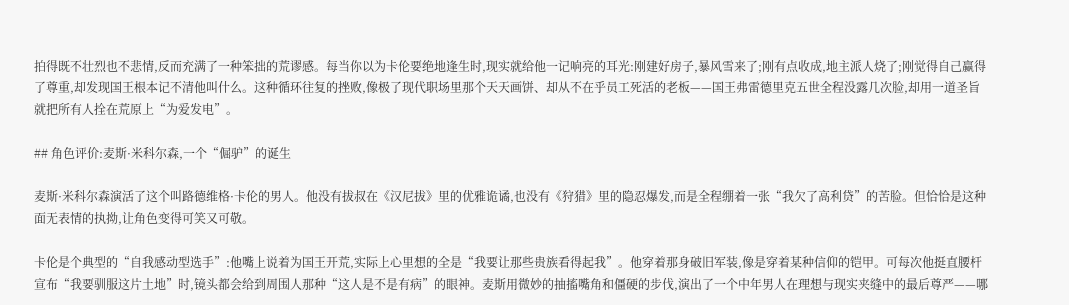拍得既不壮烈也不悲情,反而充满了一种笨拙的荒谬感。每当你以为卡伦要绝地逢生时,现实就给他一记响亮的耳光:刚建好房子,暴风雪来了;刚有点收成,地主派人烧了;刚觉得自己赢得了尊重,却发现国王根本记不清他叫什么。这种循环往复的挫败,像极了现代职场里那个天天画饼、却从不在乎员工死活的老板——国王弗雷德里克五世全程没露几次脸,却用一道圣旨就把所有人拴在荒原上“为爱发电”。

## 角色评价:麦斯·米科尔森,一个“倔驴”的诞生

麦斯·米科尔森演活了这个叫路德维格·卡伦的男人。他没有拔叔在《汉尼拔》里的优雅诡谲,也没有《狩猎》里的隐忍爆发,而是全程绷着一张“我欠了高利贷”的苦脸。但恰恰是这种面无表情的执拗,让角色变得可笑又可敬。

卡伦是个典型的“自我感动型选手”:他嘴上说着为国王开荒,实际上心里想的全是“我要让那些贵族看得起我”。他穿着那身破旧军装,像是穿着某种信仰的铠甲。可每次他挺直腰杆宣布“我要驯服这片土地”时,镜头都会给到周围人那种“这人是不是有病”的眼神。麦斯用微妙的抽搐嘴角和僵硬的步伐,演出了一个中年男人在理想与现实夹缝中的最后尊严——哪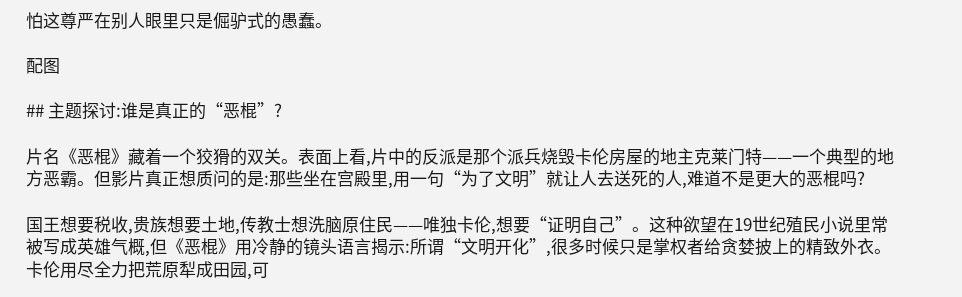怕这尊严在别人眼里只是倔驴式的愚蠢。

配图

## 主题探讨:谁是真正的“恶棍”?

片名《恶棍》藏着一个狡猾的双关。表面上看,片中的反派是那个派兵烧毁卡伦房屋的地主克莱门特——一个典型的地方恶霸。但影片真正想质问的是:那些坐在宫殿里,用一句“为了文明”就让人去送死的人,难道不是更大的恶棍吗?

国王想要税收,贵族想要土地,传教士想洗脑原住民——唯独卡伦,想要“证明自己”。这种欲望在19世纪殖民小说里常被写成英雄气概,但《恶棍》用冷静的镜头语言揭示:所谓“文明开化”,很多时候只是掌权者给贪婪披上的精致外衣。卡伦用尽全力把荒原犁成田园,可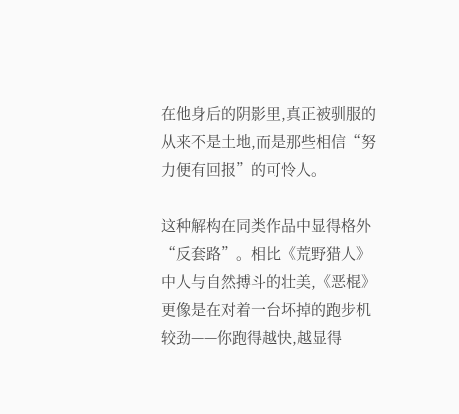在他身后的阴影里,真正被驯服的从来不是土地,而是那些相信“努力便有回报”的可怜人。

这种解构在同类作品中显得格外“反套路”。相比《荒野猎人》中人与自然搏斗的壮美,《恶棍》更像是在对着一台坏掉的跑步机较劲——你跑得越快,越显得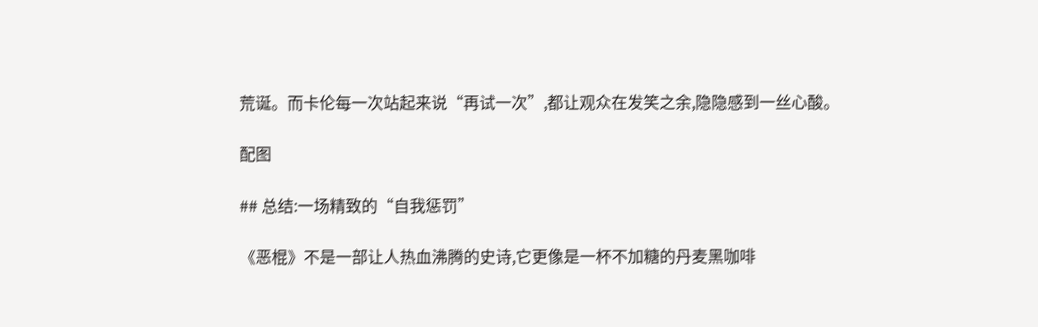荒诞。而卡伦每一次站起来说“再试一次”,都让观众在发笑之余,隐隐感到一丝心酸。

配图

## 总结:一场精致的“自我惩罚”

《恶棍》不是一部让人热血沸腾的史诗,它更像是一杯不加糖的丹麦黑咖啡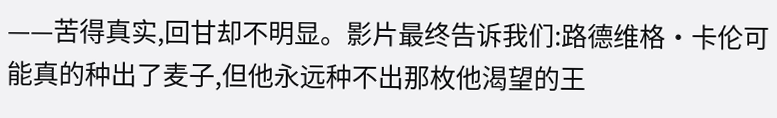——苦得真实,回甘却不明显。影片最终告诉我们:路德维格·卡伦可能真的种出了麦子,但他永远种不出那枚他渴望的王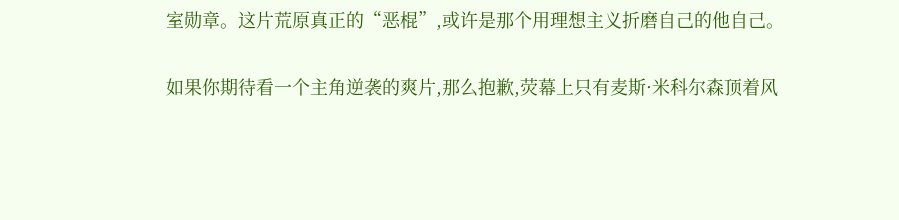室勋章。这片荒原真正的“恶棍”,或许是那个用理想主义折磨自己的他自己。

如果你期待看一个主角逆袭的爽片,那么抱歉,荧幕上只有麦斯·米科尔森顶着风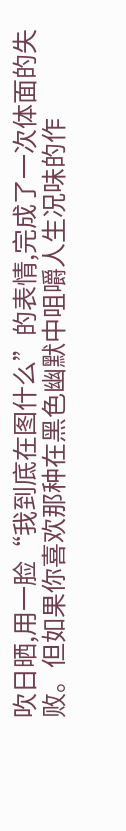吹日晒,用一脸“我到底在图什么”的表情,完成了一次体面的失败。但如果你喜欢那种在黑色幽默中咀嚼人生况味的作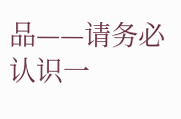品——请务必认识一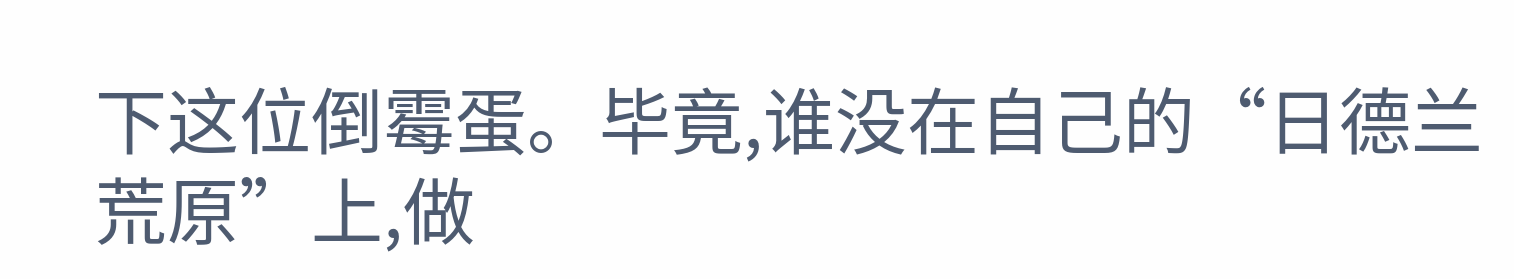下这位倒霉蛋。毕竟,谁没在自己的“日德兰荒原”上,做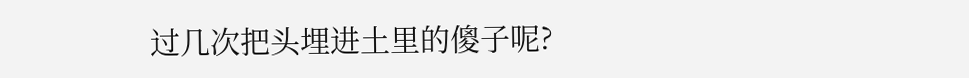过几次把头埋进土里的傻子呢?